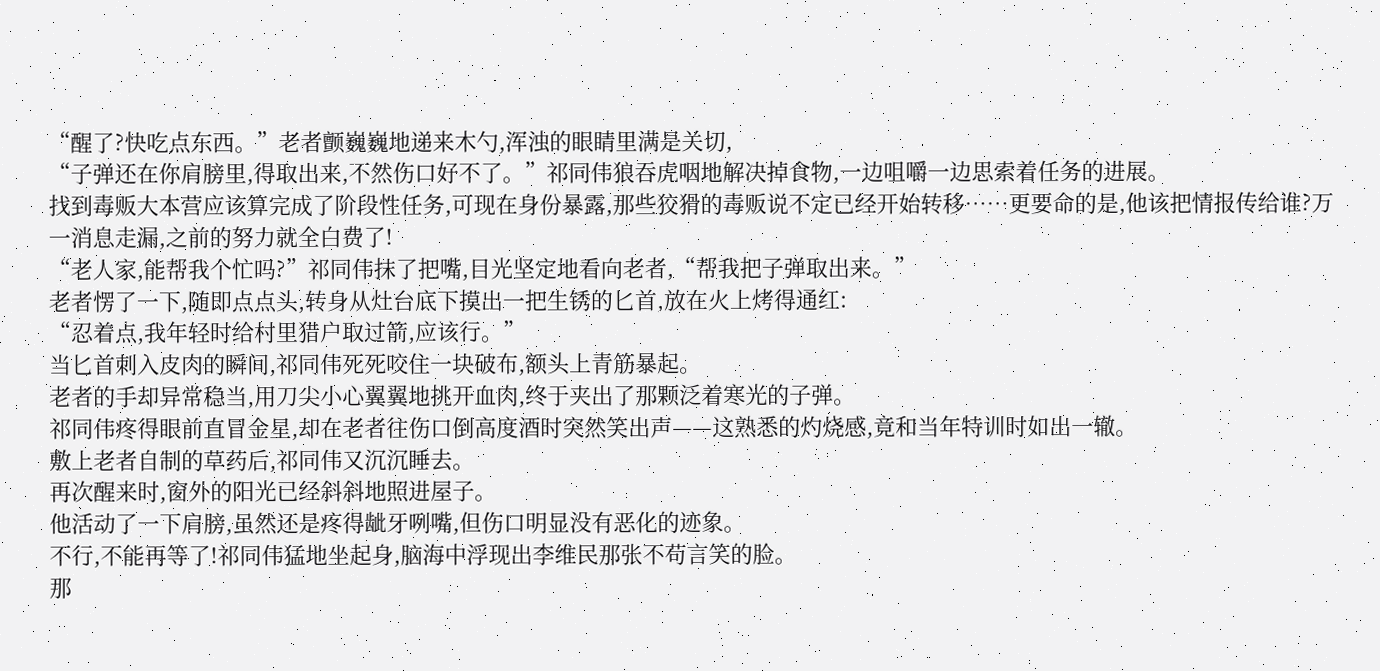“醒了?快吃点东西。”老者颤巍巍地递来木勺,浑浊的眼睛里满是关切,
“子弹还在你肩膀里,得取出来,不然伤口好不了。”祁同伟狼吞虎咽地解决掉食物,一边咀嚼一边思索着任务的进展。
找到毒贩大本营应该算完成了阶段性任务,可现在身份暴露,那些狡猾的毒贩说不定已经开始转移……更要命的是,他该把情报传给谁?万一消息走漏,之前的努力就全白费了!
“老人家,能帮我个忙吗?”祁同伟抹了把嘴,目光坚定地看向老者,“帮我把子弹取出来。”
老者愣了一下,随即点点头,转身从灶台底下摸出一把生锈的匕首,放在火上烤得通红:
“忍着点,我年轻时给村里猎户取过箭,应该行。”
当匕首刺入皮肉的瞬间,祁同伟死死咬住一块破布,额头上青筋暴起。
老者的手却异常稳当,用刀尖小心翼翼地挑开血肉,终于夹出了那颗泛着寒光的子弹。
祁同伟疼得眼前直冒金星,却在老者往伤口倒高度酒时突然笑出声——这熟悉的灼烧感,竟和当年特训时如出一辙。
敷上老者自制的草药后,祁同伟又沉沉睡去。
再次醒来时,窗外的阳光已经斜斜地照进屋子。
他活动了一下肩膀,虽然还是疼得龇牙咧嘴,但伤口明显没有恶化的迹象。
不行,不能再等了!祁同伟猛地坐起身,脑海中浮现出李维民那张不苟言笑的脸。
那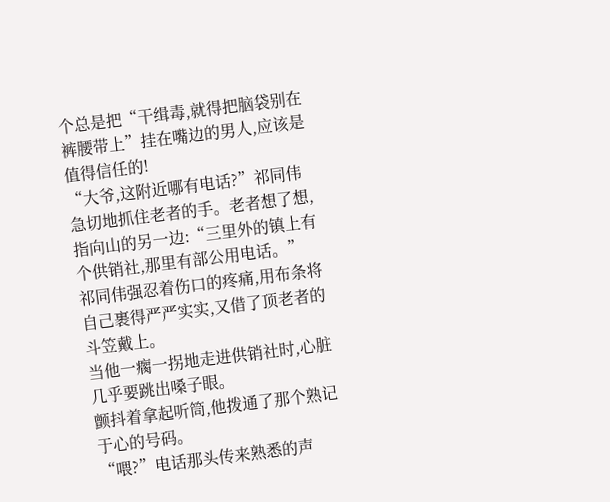个总是把“干缉毒,就得把脑袋别在裤腰带上”挂在嘴边的男人,应该是值得信任的!
“大爷,这附近哪有电话?”祁同伟急切地抓住老者的手。老者想了想,指向山的另一边:“三里外的镇上有个供销社,那里有部公用电话。”
祁同伟强忍着伤口的疼痛,用布条将自己裹得严严实实,又借了顶老者的斗笠戴上。
当他一瘸一拐地走进供销社时,心脏几乎要跳出嗓子眼。
颤抖着拿起听筒,他拨通了那个熟记于心的号码。
“喂?”电话那头传来熟悉的声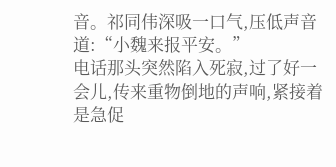音。祁同伟深吸一口气,压低声音道:“小魏来报平安。”
电话那头突然陷入死寂,过了好一会儿,传来重物倒地的声响,紧接着是急促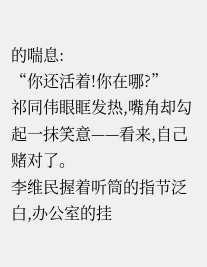的喘息:
“你还活着!你在哪?”
祁同伟眼眶发热,嘴角却勾起一抹笑意——看来,自己赌对了。
李维民握着听筒的指节泛白,办公室的挂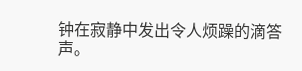钟在寂静中发出令人烦躁的滴答声。